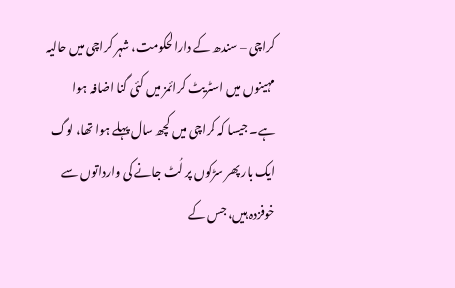کراچی – سندھ کے دارالحکومت، شہر کراچی میں حالیہ مہینوں میں اسٹریٹ کرائمز میں کئی گنا اضافہ ہوا ہے۔ جیسا کہ کراچی میں کچھ سال پہلے ہوا تھا، لوگ ایک بار پھر سڑکوں پر لُٹ جانے کی وارداتوں سے خوفزدہ ہیں، جس کے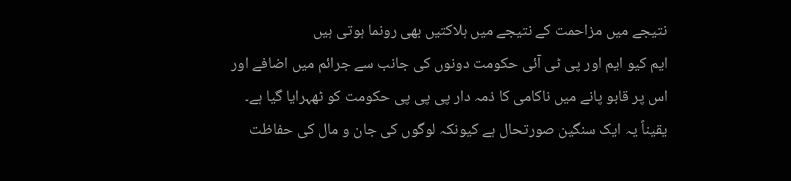نتیجے میں مزاحمت کے نتیجے میں ہلاکتیں بھی رونما ہوتی ہیں
ایم کیو ایم اور پی ٹی آئی حکومت دونوں کی جانب سے جرائم میں اضافے اور اس پر قابو پانے میں ناکامی کا ذمہ دار پی پی پی حکومت کو ٹھہرایا گیا ہے۔ یقیناً یہ ایک سنگین صورتحال ہے کیونکہ لوگوں کی جان و مال کی حفاظت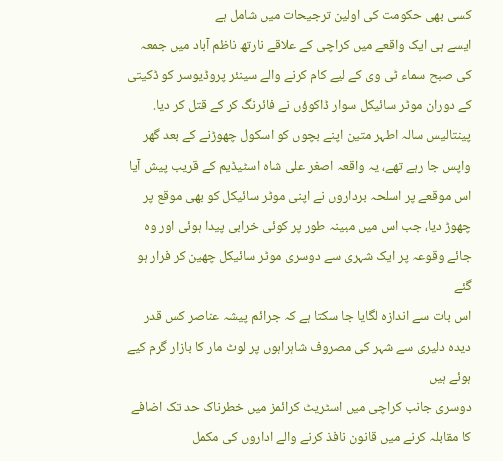کسی بھی حکومت کی اولین ترجیحات میں شامل ہے
ایسے ہی ایک واقعے میں کراچی کے علاقے نارتھ ناظم آباد میں جمعہ کی صبح سماء ٹی وی کے لیے کام کرنے والے سینئر پروڈیوسر کو ڈکیتی کے دوران موٹر سائیکل سوار ڈاکوؤں نے فائرنگ کر کے قتل کر دیا. پینتالیس سالہ اطہر متین اپنے بچوں کو اسکول چھوڑنے کے بعد گھر واپس جا رہے تھے، یہ واقعہ اصغر علی شاہ اسٹیڈیم کے قریب پیش آیا
اس موقعے پر اسلحہ برداروں نے اپنی موٹر سائیکل کو بھی موقع پر چھوڑ دیا، جب اس میں مبینہ طور پر کوئی خرابی پیدا ہوئی اور وہ جائے وقوعہ پر ایک شہری سے دوسری موٹر سائیکل چھین کر فرار ہو گئے
اس بات سے اندازہ لگایا جا سکتا ہے کہ جرائم پیشہ عناصر کس قدر دیدہ دلیری سے شہر کی مصروف شاہراہوں پر لوٹ مار کا بازار گرم کیے ہوئے ہیں
دوسری جانب کراچی میں اسٹریٹ کرائمز میں خطرناک حد تک اضافے کا مقابلہ کرنے میں قانون نافذ کرنے والے اداروں کی مکمل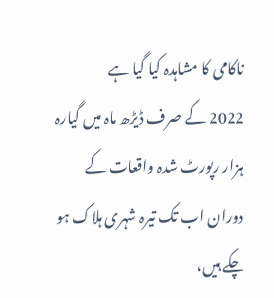ناکامی کا مشاہدہ کیا گیا ہے
2022 کے صرف ڈیڑھ ماہ میں گیارہ ہزار رپورٹ شدہ واقعات کے دوران اب تک تیرہ شہری ہلاک ہو چکے ہیں،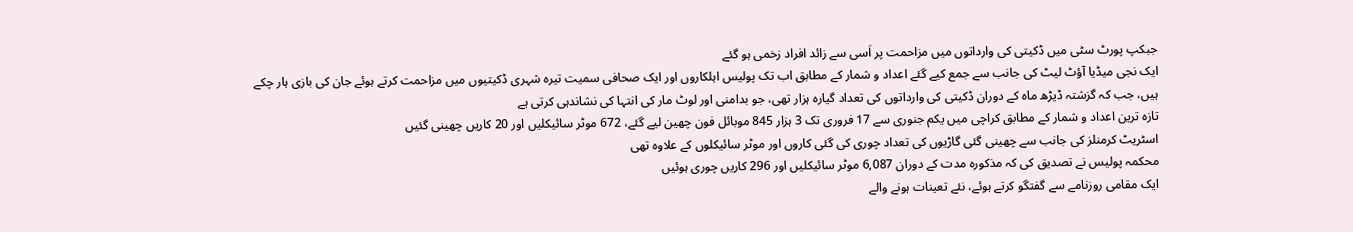جبکپ پورٹ سٹی میں ڈکیتی کی وارداتوں میں مزاحمت پر اَسی سے زائد افراد زخمی ہو گئے
ایک نجی میڈیا آؤٹ لیٹ کی جانب سے جمع کیے گئے اعداد و شمار کے مطابق اب تک پولیس اہلکاروں اور ایک صحافی سمیت تیرہ شہری ڈکیتیوں میں مزاحمت کرتے ہوئے جان کی بازی ہار چکے ہیں، جب کہ گزشتہ ڈیڑھ ماہ کے دوران ڈکیتی کی وارداتوں کی تعداد گیارہ ہزار تھی، جو بدامنی اور لوٹ مار کی انتہا کی نشاندہی کرتی ہے
تازہ ترین اعداد و شمار کے مطابق کراچی میں یکم جنوری سے 17 فروری تک 3 ہزار 845 موبائل فون چھین لیے گئے، 672 موٹر سائیکلیں اور 20 کاریں چھینی گئیں
اسٹریٹ کرمنلز کی جانب سے چھینی گئی گاڑیوں کی تعداد چوری کی گئی کاروں اور موٹر سائیکلوں کے علاوہ تھی
محکمہ پولیس نے تصدیق کی کہ مذکورہ مدت کے دوران 6,087 موٹر سائیکلیں اور 296 کاریں چوری ہوئیں
ایک مقامی روزنامے سے گفتگو کرتے ہوئے، نئے تعینات ہونے والے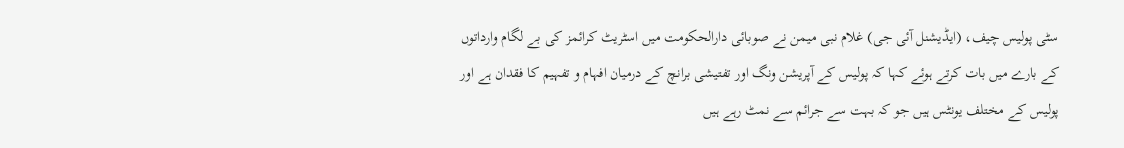سٹی پولیس چیف، (ایڈیشنل آئی جی) غلام نبی میمن نے صوبائی دارالحکومت میں اسٹریٹ کرائمز کی بے لگام وارداتوں کے بارے میں بات کرتے ہوئے کہا کہ پولیس کے آپریشن ونگ اور تفتیشی برانچ کے درمیان افہام و تفہیم کا فقدان ہے اور پولیس کے مختلف یونٹس ہیں جو کہ بہت سے جرائم سے نمٹ رہے ہیں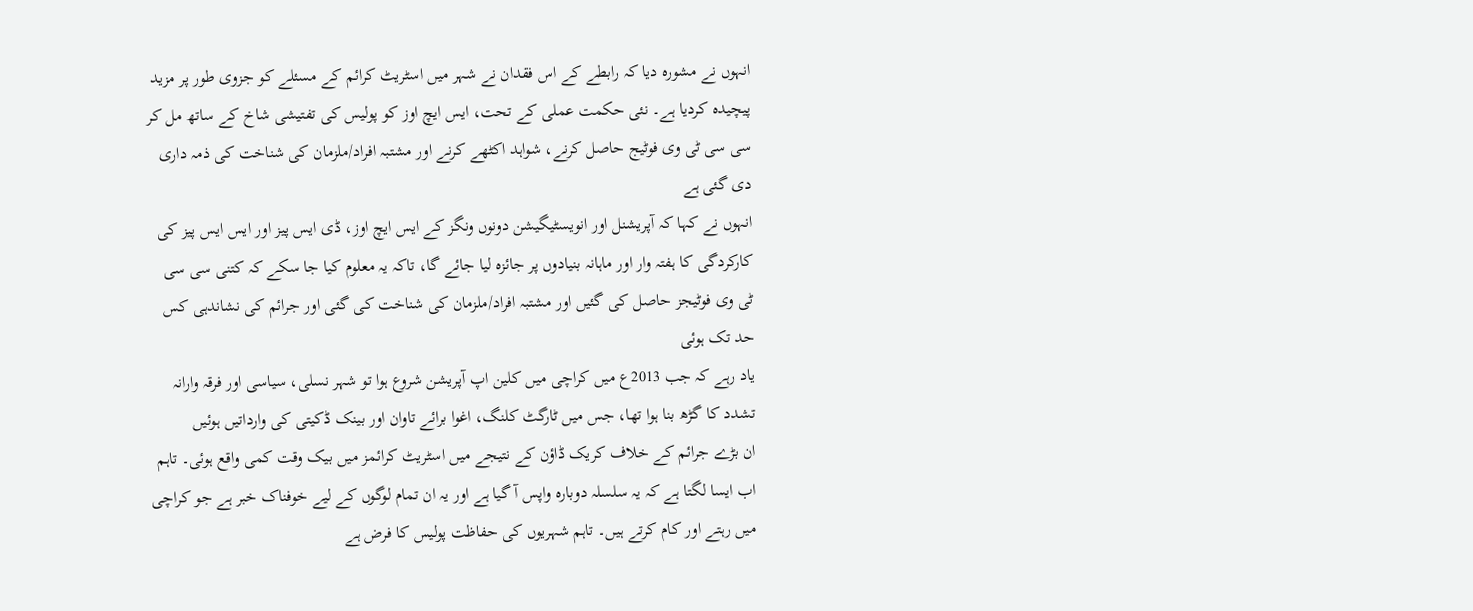انہوں نے مشورہ دیا کہ رابطے کے اس فقدان نے شہر میں اسٹریٹ کرائم کے مسئلے کو جزوی طور پر مزید پیچیدہ کردیا ہے۔ نئی حکمت عملی کے تحت، ایس ایچ اوز کو پولیس کی تفتیشی شاخ کے ساتھ مل کر سی سی ٹی وی فوٹیج حاصل کرنے، شواہد اکٹھے کرنے اور مشتبہ افراد/ملزمان کی شناخت کی ذمہ داری دی گئی ہے
انہوں نے کہا کہ آپریشنل اور انویسٹیگیشن دونوں ونگز کے ایس ایچ اوز، ڈی ایس پیز اور ایس ایس پیز کی کارکردگی کا ہفتہ وار اور ماہانہ بنیادوں پر جائزہ لیا جائے گا، تاکہ یہ معلوم کیا جا سکے کہ کتنی سی سی ٹی وی فوٹیجز حاصل کی گئیں اور مشتبہ افراد/ملزمان کی شناخت کی گئی اور جرائم کی نشاندہی کس حد تک ہوئی
یاد رہے کہ جب 2013ع میں کراچی میں کلین اپ آپریشن شروع ہوا تو شہر نسلی، سیاسی اور فرقہ وارانہ تشدد کا گڑھ بنا ہوا تھا، جس میں ٹارگٹ کلنگ، اغوا برائے تاوان اور بینک ڈکیتی کی وارداتیں ہوئیں
ان بڑے جرائم کے خلاف کریک ڈاؤن کے نتیجے میں اسٹریٹ کرائمز میں بیک وقت کمی واقع ہوئی۔ تاہم اب ایسا لگتا ہے کہ یہ سلسلہ دوبارہ واپس آ گیا ہے اور یہ ان تمام لوگوں کے لیے خوفناک خبر ہے جو کراچی میں رہتے اور کام کرتے ہیں۔ تاہم شہریوں کی حفاظت پولیس کا فرض ہے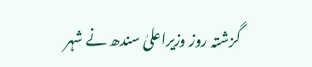گزشتہ روز وزیراعلیٰ سندھ نے شہر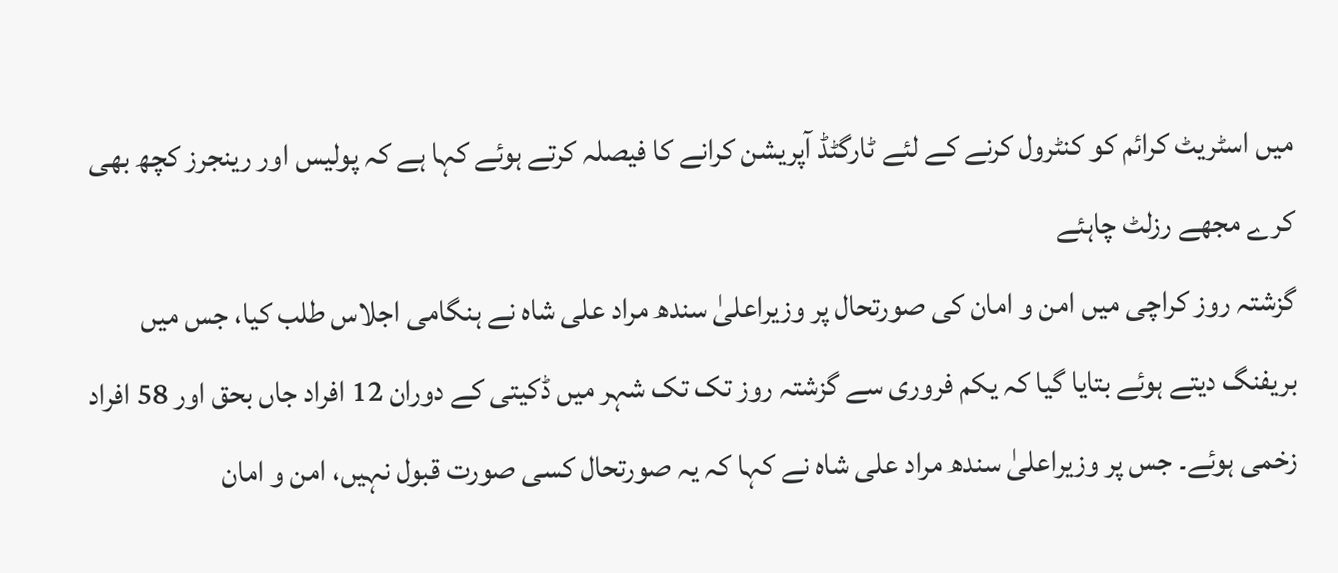میں اسٹریٹ کرائم کو کنٹرول کرنے کے لئے ٹارگٹڈ آپریشن کرانے کا فیصلہ کرتے ہوئے کہا ہے کہ پولیس اور رینجرز کچھ بھی کرے مجھے رزلٹ چاہئے
گزشتہ روز کراچی میں امن و امان کی صورتحال پر وزیراعلیٰ سندھ مراد علی شاہ نے ہنگامی اجلاس طلب کیا، جس میں بریفنگ دیتے ہوئے بتایا گیا کہ یکم فروری سے گزشتہ روز تک تک شہر میں ڈکیتی کے دوران 12 افراد جاں بحق اور 58 افراد زخمی ہوئے۔ جس پر وزیراعلیٰ سندھ مراد علی شاہ نے کہا کہ یہ صورتحال کسی صورت قبول نہیں، امن و امان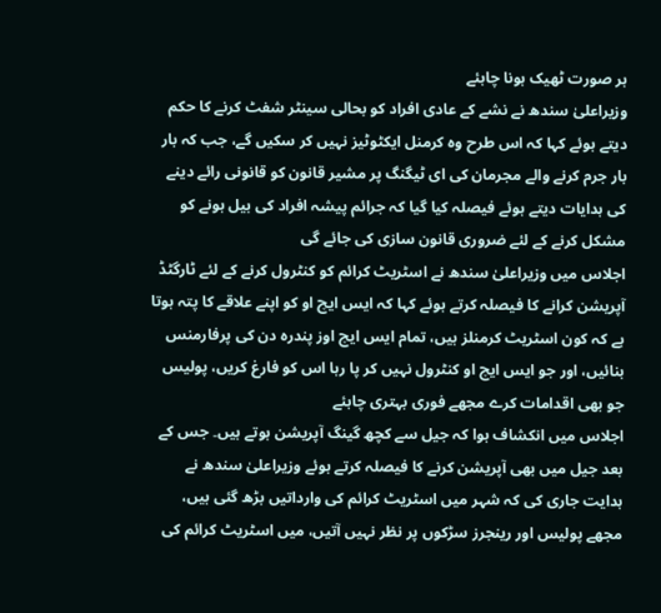ہر صورت ٹھیک ہونا چاہئے
وزیراعلیٰ سندھ نے نشے کے عادی افراد کو بحالی سینٹر شفٹ کرنے کا حکم دیتے ہوئے کہا کہ اس طرح وہ کرمنل ایکٹوٹیز نہیں کر سکیں گے، جب کہ بار بار جرم کرنے والے مجرمان کی ای ٹیگنگ پر مشیر قانون کو قانونی رائے دینے کی ہدایات دیتے ہوئے فیصلہ کیا گیا کہ جرائم پیشہ افراد کی بیل ہونے کو مشکل کرنے کے لئے ضروری قانون سازی کی جائے گی
اجلاس میں وزیراعلیٰ سندھ نے اسٹریٹ کرائم کو کنٹرول کرنے کے لئے ٹارگٹڈ آپریشن کرانے کا فیصلہ کرتے ہوئے کہا کہ ایس ایچ او کو اپنے علاقے کا پتہ ہوتا ہے کہ کون اسٹریٹ کرمنلز ہیں، تمام ایس ایچ اوز پندرہ دن کی پرفارمنس بنائیں، اور جو ایس ایچ او کنٹرول نہیں کر پا رہا اس کو فارغ کریں، پولیس جو بھی اقدامات کرے مجھے فوری بہتری چاہئے
اجلاس میں انکشاف ہوا کہ جیل سے کچھ گینگ آپریشن ہوتے ہیں۔ جس کے بعد جیل میں بھی آپریشن کرنے کا فیصلہ کرتے ہوئے وزیراعلیٰ سندھ نے ہدایت جاری کی کہ شہر میں اسٹریٹ کرائم کی وارداتیں بڑھ گئی ہیں، مجھے پولیس اور رینجرز سڑکوں پر نظر نہیں آتیں، میں اسٹریٹ کرائم کی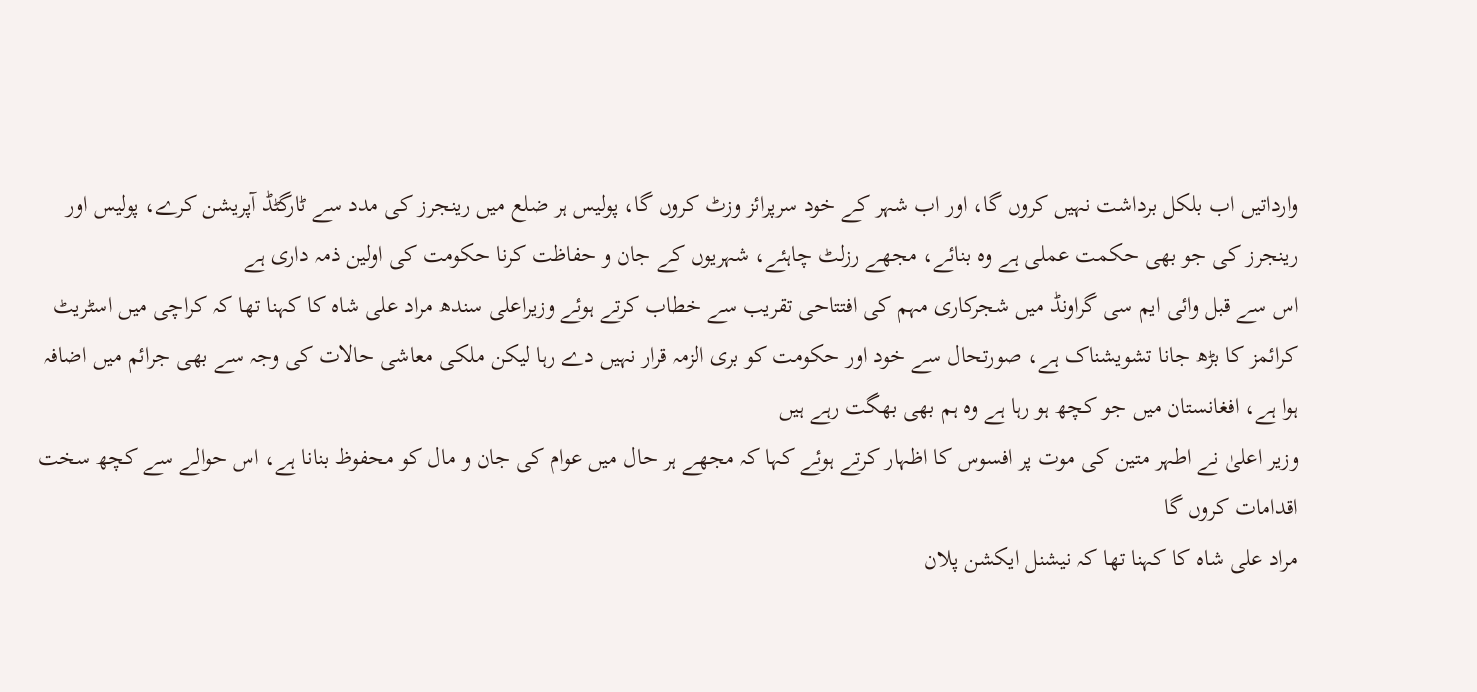وارداتیں اب بلکل برداشت نہیں کروں گا، اور اب شہر کے خود سرپرائز وزٹ کروں گا، پولیس ہر ضلع میں رینجرز کی مدد سے ٹارگٹڈ آپریشن کرے، پولیس اور رینجرز کی جو بھی حکمت عملی ہے وہ بنائے، مجھے رزلٹ چاہئے، شہریوں کے جان و حفاظت کرنا حکومت کی اولین ذمہ داری ہے
اس سے قبل وائی ایم سی گراونڈ میں شجرکاری مہم کی افتتاحی تقریب سے خطاب کرتے ہوئے وزیراعلی سندھ مراد علی شاہ کا کہنا تھا کہ کراچی میں اسٹریٹ کرائمز کا بڑھ جانا تشویشناک ہے، صورتحال سے خود اور حکومت کو بری الزمہ قرار نہیں دے رہا لیکن ملکی معاشی حالات کی وجہ سے بھی جرائم میں اضافہ ہوا ہے، افغانستان میں جو کچھ ہو رہا ہے وہ ہم بھی بھگت رہے ہیں
وزیر اعلیٰ نے اطہر متین کی موت پر افسوس کا اظہار کرتے ہوئے کہا کہ مجھے ہر حال میں عوام کی جان و مال کو محفوظ بنانا ہے، اس حوالے سے کچھ سخت اقدامات کروں گا
مراد علی شاہ کا کہنا تھا کہ نیشنل ایکشن پلان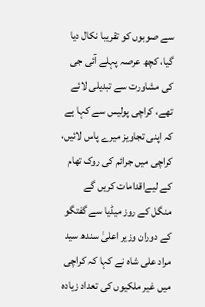سے صوبوں کو تقریبا نکال دیا گیا، کچھ عرصہ پہلے آئی جی کی مشاورت سے تبدیلی لائے تھے، کراچی پولیس سے کہا ہے کہ اپنی تجاویز میرے پاس لائیں، کراچی میں جرائم کی روک تھام کے لیےاقدامات کریں گے
منگل کے روز میڈیا سے گفتگو کے دوران وزیر اعلیٰ سندھ سید مراد علی شاہ نے کہا کہ کراچی میں غیر ملکیوں کی تعداد زیادہ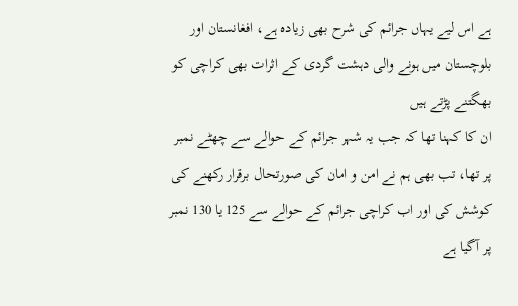ہے اس لیے یہاں جرائم کی شرح بھی زیادہ ہے، افغانستان اور بلوچستان میں ہونے والی دہشت گردی کے اثرات بھی کراچی کو بھگتنے پڑتے ہیں
ان کا کہنا تھا کہ جب یہ شہر جرائم کے حوالے سے چھٹے نمبر پر تھا، تب بھی ہم نے امن و امان کی صورتحال برقرار رکھنے کی کوشش کی اور اب کراچی جرائم کے حوالے سے 125 یا 130 نمبر پر آگیا ہے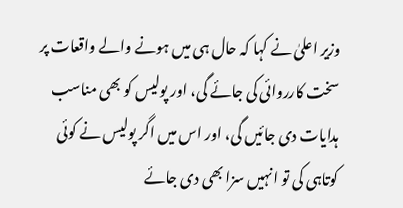وزیر اعلیٰ نے کہا کہ حال ہی میں ہونے والے واقعات پر سخت کارروائی کی جائے گی، اور پولیس کو بھی مناسب ہدایات دی جائیں گی، اور اس میں اگر پولیس نے کوئی کوتاہی کی تو انہیں سزا بھی دی جائے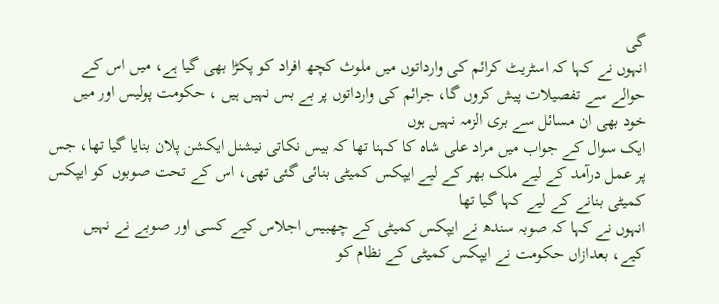گی
انہوں نے کہا کہ اسٹریٹ کرائم کی وارداتوں میں ملوث کچھ افراد کو پکڑا بھی گیا ہے، میں اس کے حوالے سے تفصیلات پیش کروں گا، جرائم کی وارداتوں پر بے بس نہیں ہیں ، حکومت پولیس اور میں خود بھی ان مسائل سے بری الزمہ نہیں ہوں
ایک سوال کے جواب میں مراد علی شاہ کا کہنا تھا کہ بیس نکاتی نیشنل ایکشن پلان بنایا گیا تھا، جس پر عمل درآمد کے لیے ملک بھر کے لیے ایپکس کمیٹی بنائی گئی تھی، اس کے تحت صوبوں کو ایپکس کمیٹی بنانے کے لیے کہا گیا تھا
انہوں نے کہا کہ صوبہ سندھ نے ایپکس کمیٹی کے چھبیس اجلاس کیے کسی اور صوبے نے نہیں کیے، بعدازاں حکومت نے ایپکس کمیٹی کے نظام کو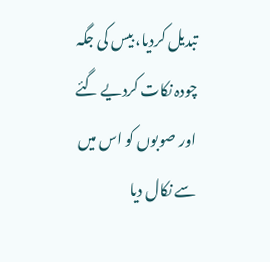تبدیل کردیا، بیس کی جگہ چودہ نکات کردیے گئے اور صوبوں کو اس میں سے نکال دیا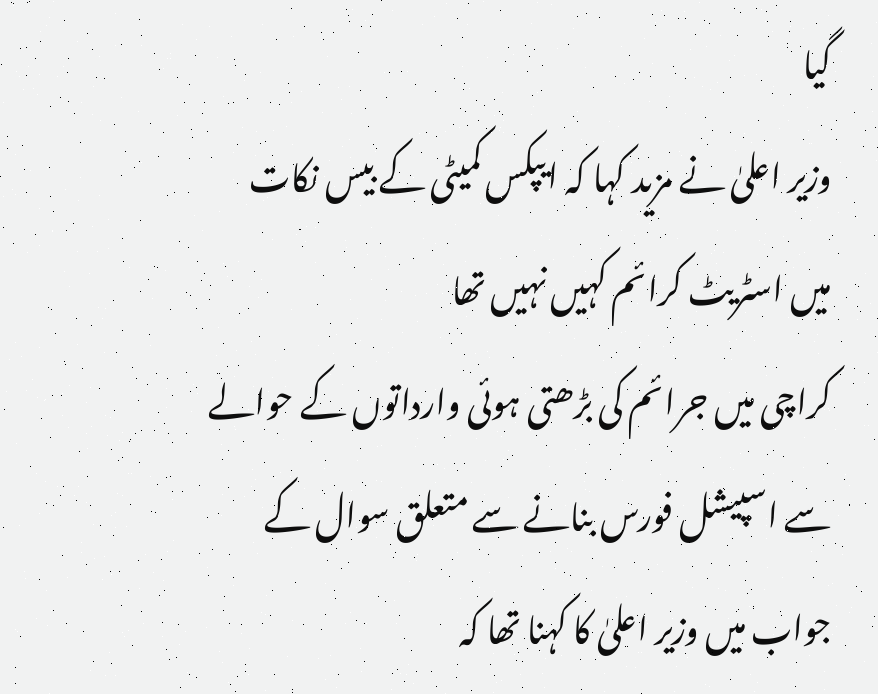گیا
وزیر اعلیٰ نے مزید کہا کہ ایپکس کمیٹی کے بیس نکات میں اسٹریٹ کرائم کہیں نہیں تھا
کراچی میں جرائم کی بڑھتی ہوئی وارداتوں کے حوالے سے اسپیشل فورس بنانے سے متعلق سوال کے جواب میں وزیر اعلیٰ کا کہنا تھا کہ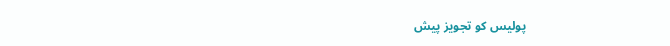پولیس کو تجویز پیش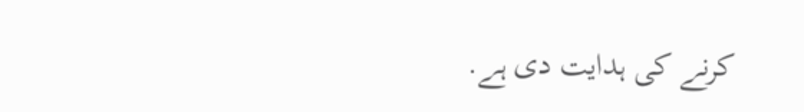کرنے کی ہدایت دی ہے.